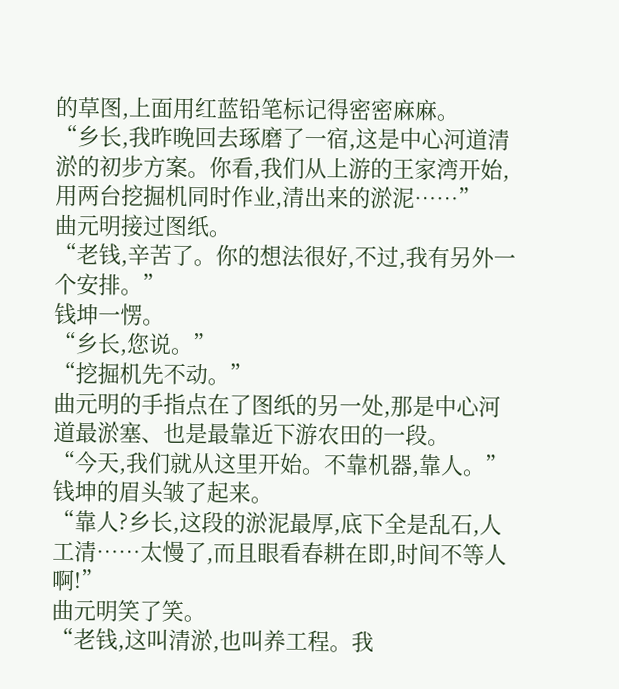的草图,上面用红蓝铅笔标记得密密麻麻。
“乡长,我昨晚回去琢磨了一宿,这是中心河道清淤的初步方案。你看,我们从上游的王家湾开始,用两台挖掘机同时作业,清出来的淤泥……”
曲元明接过图纸。
“老钱,辛苦了。你的想法很好,不过,我有另外一个安排。”
钱坤一愣。
“乡长,您说。”
“挖掘机先不动。”
曲元明的手指点在了图纸的另一处,那是中心河道最淤塞、也是最靠近下游农田的一段。
“今天,我们就从这里开始。不靠机器,靠人。”
钱坤的眉头皱了起来。
“靠人?乡长,这段的淤泥最厚,底下全是乱石,人工清……太慢了,而且眼看春耕在即,时间不等人啊!”
曲元明笑了笑。
“老钱,这叫清淤,也叫养工程。我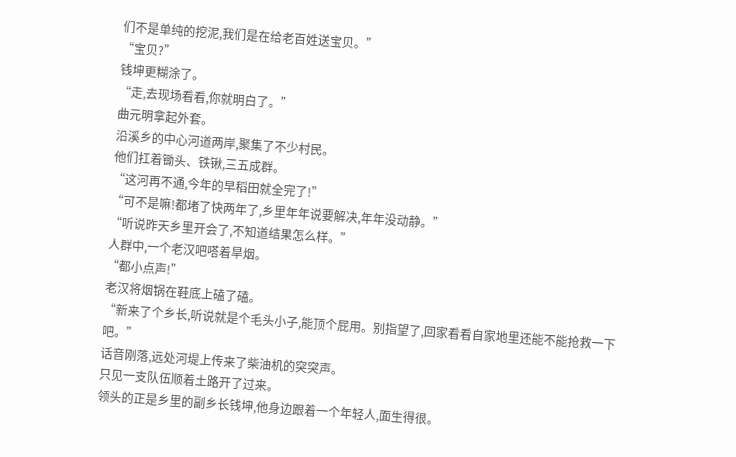们不是单纯的挖泥,我们是在给老百姓送宝贝。”
“宝贝?”
钱坤更糊涂了。
“走,去现场看看,你就明白了。”
曲元明拿起外套。
沿溪乡的中心河道两岸,聚集了不少村民。
他们扛着锄头、铁锹,三五成群。
“这河再不通,今年的早稻田就全完了!”
“可不是嘛!都堵了快两年了,乡里年年说要解决,年年没动静。”
“听说昨天乡里开会了,不知道结果怎么样。”
人群中,一个老汉吧嗒着旱烟。
“都小点声!”
老汉将烟锅在鞋底上磕了磕。
“新来了个乡长,听说就是个毛头小子,能顶个屁用。别指望了,回家看看自家地里还能不能抢救一下吧。”
话音刚落,远处河堤上传来了柴油机的突突声。
只见一支队伍顺着土路开了过来。
领头的正是乡里的副乡长钱坤,他身边跟着一个年轻人,面生得很。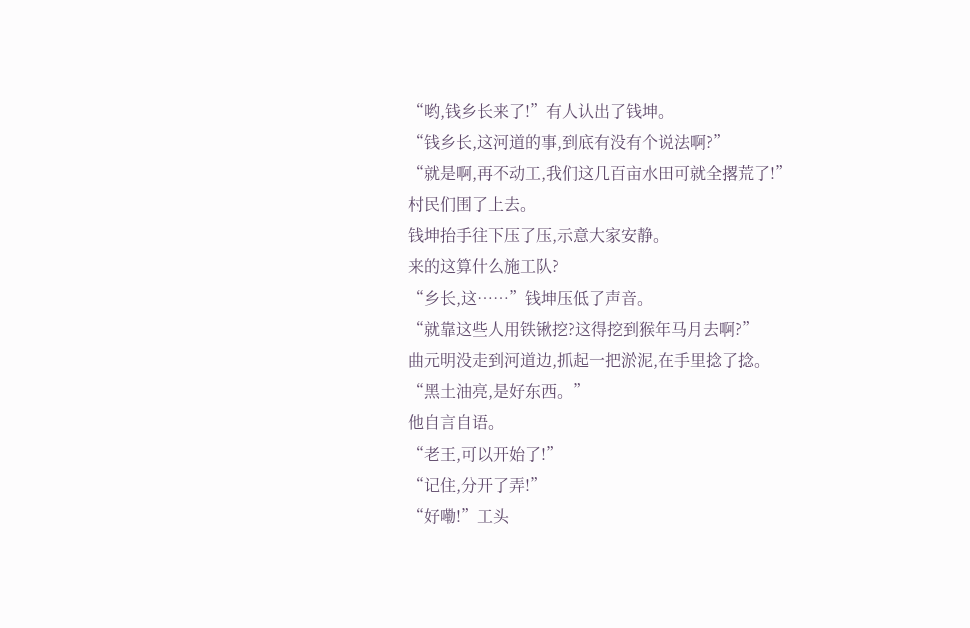“哟,钱乡长来了!”有人认出了钱坤。
“钱乡长,这河道的事,到底有没有个说法啊?”
“就是啊,再不动工,我们这几百亩水田可就全撂荒了!”
村民们围了上去。
钱坤抬手往下压了压,示意大家安静。
来的这算什么施工队?
“乡长,这……”钱坤压低了声音。
“就靠这些人用铁锹挖?这得挖到猴年马月去啊?”
曲元明没走到河道边,抓起一把淤泥,在手里捻了捻。
“黑土油亮,是好东西。”
他自言自语。
“老王,可以开始了!”
“记住,分开了弄!”
“好嘞!”工头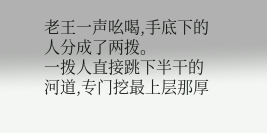老王一声吆喝,手底下的人分成了两拨。
一拨人直接跳下半干的河道,专门挖最上层那厚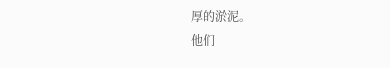厚的淤泥。
他们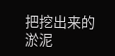把挖出来的淤泥